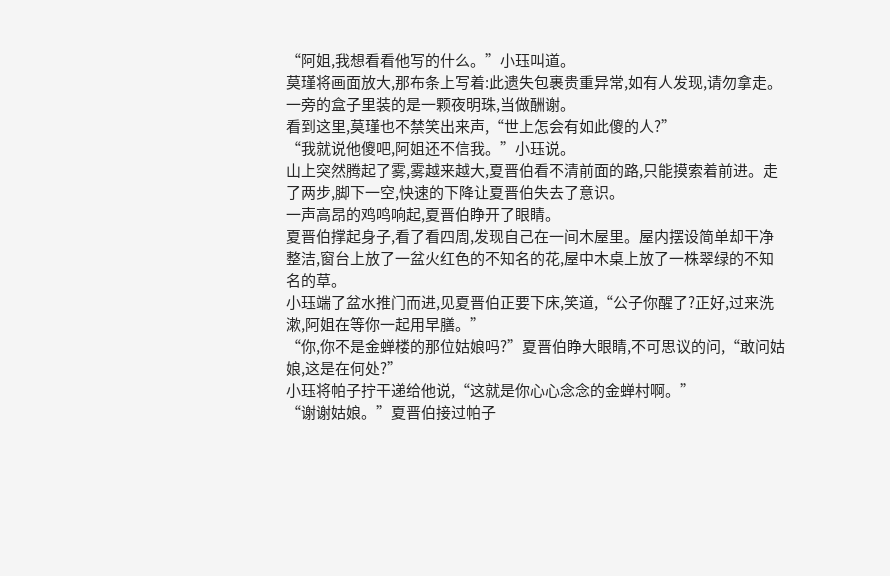“阿姐,我想看看他写的什么。”小珏叫道。
莫瑾将画面放大,那布条上写着:此遗失包裹贵重异常,如有人发现,请勿拿走。一旁的盒子里装的是一颗夜明珠,当做酬谢。
看到这里,莫瑾也不禁笑出来声,“世上怎会有如此傻的人?”
“我就说他傻吧,阿姐还不信我。”小珏说。
山上突然腾起了雾,雾越来越大,夏晋伯看不清前面的路,只能摸索着前进。走了两步,脚下一空,快速的下降让夏晋伯失去了意识。
一声高昂的鸡鸣响起,夏晋伯睁开了眼睛。
夏晋伯撑起身子,看了看四周,发现自己在一间木屋里。屋内摆设简单却干净整洁,窗台上放了一盆火红色的不知名的花,屋中木桌上放了一株翠绿的不知名的草。
小珏端了盆水推门而进,见夏晋伯正要下床,笑道,“公子你醒了?正好,过来洗漱,阿姐在等你一起用早膳。”
“你,你不是金蝉楼的那位姑娘吗?”夏晋伯睁大眼睛,不可思议的问,“敢问姑娘,这是在何处?”
小珏将帕子拧干递给他说,“这就是你心心念念的金蝉村啊。”
“谢谢姑娘。”夏晋伯接过帕子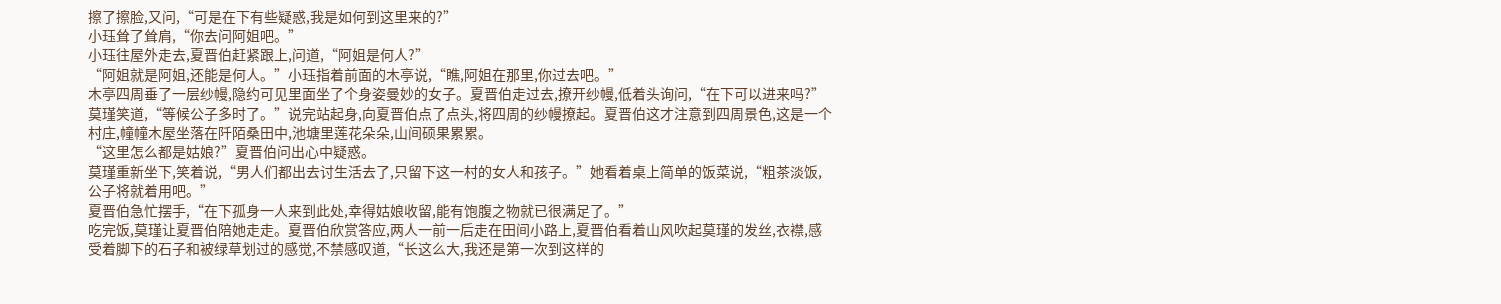擦了擦脸,又问,“可是在下有些疑惑,我是如何到这里来的?”
小珏耸了耸肩,“你去问阿姐吧。”
小珏往屋外走去,夏晋伯赶紧跟上,问道,“阿姐是何人?”
“阿姐就是阿姐,还能是何人。”小珏指着前面的木亭说,“瞧,阿姐在那里,你过去吧。”
木亭四周垂了一层纱幔,隐约可见里面坐了个身姿曼妙的女子。夏晋伯走过去,撩开纱幔,低着头询问,“在下可以进来吗?”
莫瑾笑道,“等候公子多时了。”说完站起身,向夏晋伯点了点头,将四周的纱幔撩起。夏晋伯这才注意到四周景色,这是一个村庄,幢幢木屋坐落在阡陌桑田中,池塘里莲花朵朵,山间硕果累累。
“这里怎么都是姑娘?”夏晋伯问出心中疑惑。
莫瑾重新坐下,笑着说,“男人们都出去讨生活去了,只留下这一村的女人和孩子。”她看着桌上简单的饭菜说,“粗茶淡饭,公子将就着用吧。”
夏晋伯急忙摆手,“在下孤身一人来到此处,幸得姑娘收留,能有饱腹之物就已很满足了。”
吃完饭,莫瑾让夏晋伯陪她走走。夏晋伯欣赏答应,两人一前一后走在田间小路上,夏晋伯看着山风吹起莫瑾的发丝,衣襟,感受着脚下的石子和被绿草划过的感觉,不禁感叹道,“长这么大,我还是第一次到这样的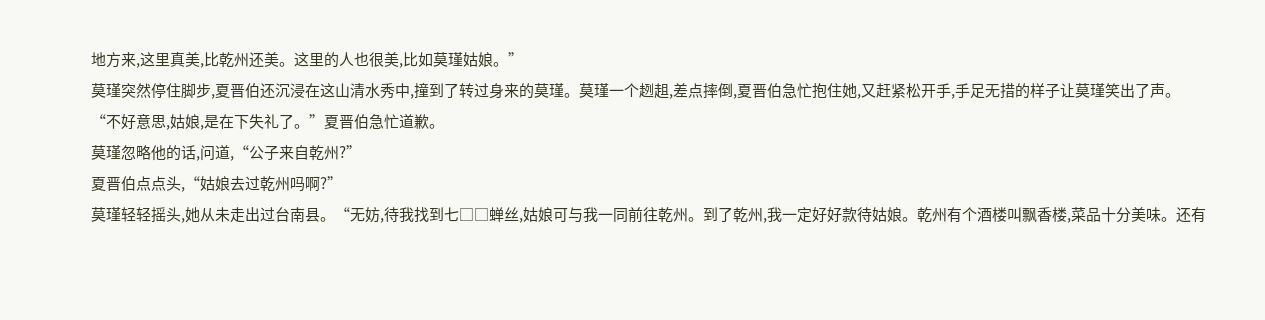地方来,这里真美,比乾州还美。这里的人也很美,比如莫瑾姑娘。”
莫瑾突然停住脚步,夏晋伯还沉浸在这山清水秀中,撞到了转过身来的莫瑾。莫瑾一个趔趄,差点摔倒,夏晋伯急忙抱住她,又赶紧松开手,手足无措的样子让莫瑾笑出了声。
“不好意思,姑娘,是在下失礼了。”夏晋伯急忙道歉。
莫瑾忽略他的话,问道,“公子来自乾州?”
夏晋伯点点头,“姑娘去过乾州吗啊?”
莫瑾轻轻摇头,她从未走出过台南县。“无妨,待我找到七□□蝉丝,姑娘可与我一同前往乾州。到了乾州,我一定好好款待姑娘。乾州有个酒楼叫飘香楼,菜品十分美味。还有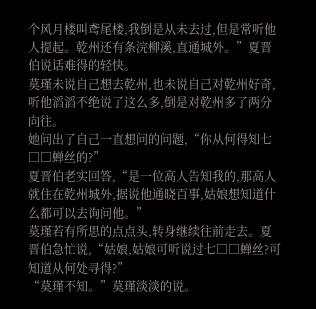个风月楼叫鸢尾楼,我倒是从未去过,但是常听他人提起。乾州还有条浣柳溪,直通城外。”夏晋伯说话难得的轻快。
莫瑾未说自己想去乾州,也未说自己对乾州好奇,听他滔滔不绝说了这么多,倒是对乾州多了两分向往。
她问出了自己一直想问的问题,“你从何得知七□□蝉丝的?”
夏晋伯老实回答,“是一位高人告知我的,那高人就住在乾州城外,据说他通晓百事,姑娘想知道什么都可以去询问他。”
莫瑾若有所思的点点头,转身继续往前走去。夏晋伯急忙说,“姑娘,姑娘可听说过七□□蝉丝?可知道从何处寻得?”
“莫瑾不知。”莫瑾淡淡的说。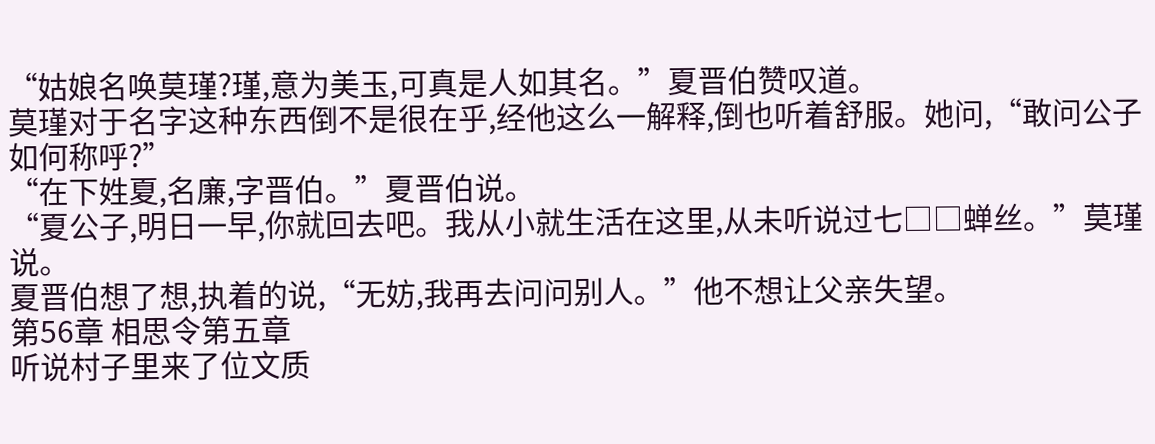“姑娘名唤莫瑾?瑾,意为美玉,可真是人如其名。”夏晋伯赞叹道。
莫瑾对于名字这种东西倒不是很在乎,经他这么一解释,倒也听着舒服。她问,“敢问公子如何称呼?”
“在下姓夏,名廉,字晋伯。”夏晋伯说。
“夏公子,明日一早,你就回去吧。我从小就生活在这里,从未听说过七□□蝉丝。”莫瑾说。
夏晋伯想了想,执着的说,“无妨,我再去问问别人。”他不想让父亲失望。
第56章 相思令第五章
听说村子里来了位文质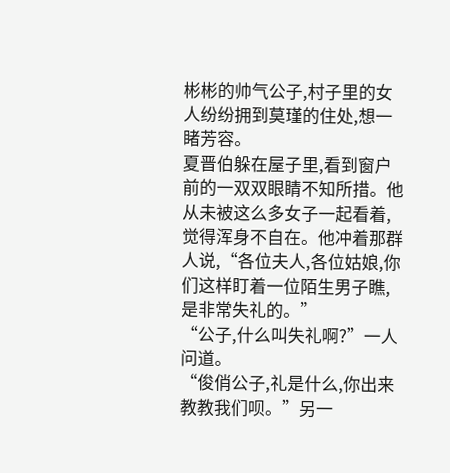彬彬的帅气公子,村子里的女人纷纷拥到莫瑾的住处,想一睹芳容。
夏晋伯躲在屋子里,看到窗户前的一双双眼睛不知所措。他从未被这么多女子一起看着,觉得浑身不自在。他冲着那群人说,“各位夫人,各位姑娘,你们这样盯着一位陌生男子瞧,是非常失礼的。”
“公子,什么叫失礼啊?”一人问道。
“俊俏公子,礼是什么,你出来教教我们呗。”另一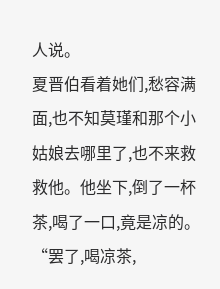人说。
夏晋伯看着她们,愁容满面,也不知莫瑾和那个小姑娘去哪里了,也不来救救他。他坐下,倒了一杯茶,喝了一口,竟是凉的。“罢了,喝凉茶,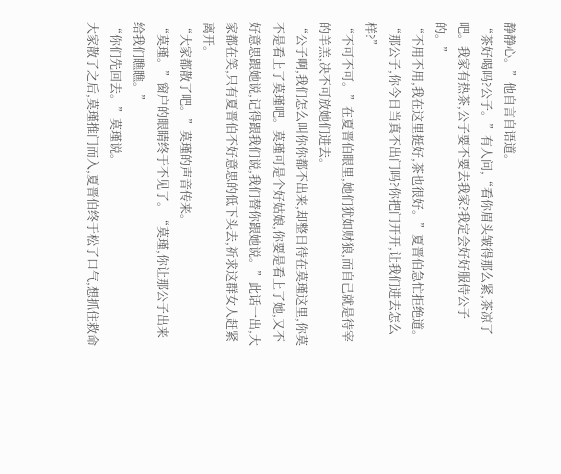静静心。”他自言自语道。
“茶好喝吗?公子。”有人问,“看你眉头皱得那么紧,茶凉了吧。我家有热茶,公子要不要去我家?我定会好好服侍公子的。”
“不用不用,我在这里挺好,茶也很好。”夏晋伯急忙拒绝道。
“那公子,你今日当真不出门吗?你把门开开,让我们进去怎么样?”
“不可不可。”在夏晋伯眼里,她们犹如财狼,而自己就是待宰的羊羔,决不可放她们进去。
“公子啊,我们怎么叫你你都不出来,却整日待在莫瑾这里,你莫不是看上了莫瑾吧。莫瑾可是个好姑娘,你要是看上了她,又不好意思跟她说,记得跟我们说,我们替你跟她说。”此话一出,大家都在笑,只有夏晋伯不好意思的低下头去,祈求这群女人赶紧离开。
“大家都散了吧。”莫瑾的声音传来。
“莫瑾。”窗户的眼睛终于不见了。“莫瑾,你让那公子出来给我们瞧瞧。”
“你们先回去。”莫瑾说。
大家散了之后,莫瑾推门而入,夏晋伯终于松了口气,想抓住救命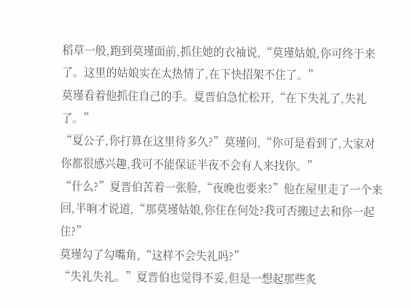稻草一般,跑到莫瑾面前,抓住她的衣袖说,“莫瑾姑娘,你可终于来了。这里的姑娘实在太热情了,在下快招架不住了。”
莫瑾看着他抓住自己的手。夏晋伯急忙松开,“在下失礼了,失礼了。”
“夏公子,你打算在这里待多久?”莫瑾问,“你可是看到了,大家对你都很感兴趣,我可不能保证半夜不会有人来找你。”
“什么?”夏晋伯苦着一张脸,“夜晚也要来?”他在屋里走了一个来回,半晌才说道,“那莫瑾姑娘,你住在何处?我可否搬过去和你一起住?”
莫瑾勾了勾嘴角,“这样不会失礼吗?”
“失礼失礼。”夏晋伯也觉得不妥,但是一想起那些炙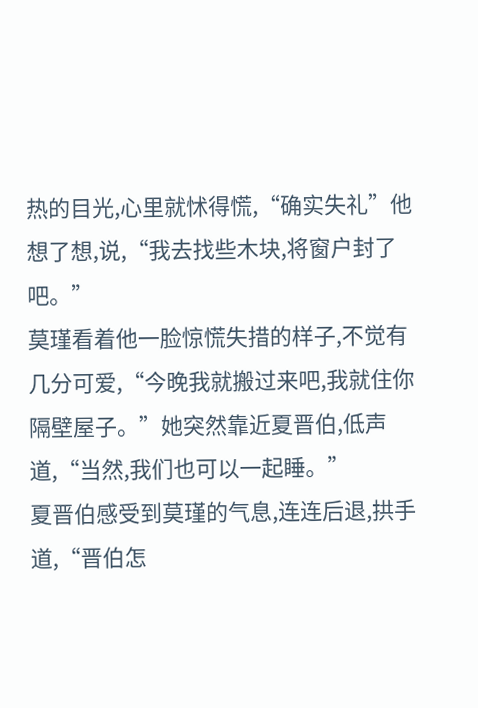热的目光,心里就怵得慌,“确实失礼”他想了想,说,“我去找些木块,将窗户封了吧。”
莫瑾看着他一脸惊慌失措的样子,不觉有几分可爱,“今晚我就搬过来吧,我就住你隔壁屋子。”她突然靠近夏晋伯,低声道,“当然,我们也可以一起睡。”
夏晋伯感受到莫瑾的气息,连连后退,拱手道,“晋伯怎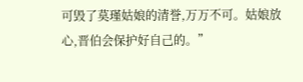可毁了莫瑾姑娘的清誉,万万不可。姑娘放心,晋伯会保护好自己的。”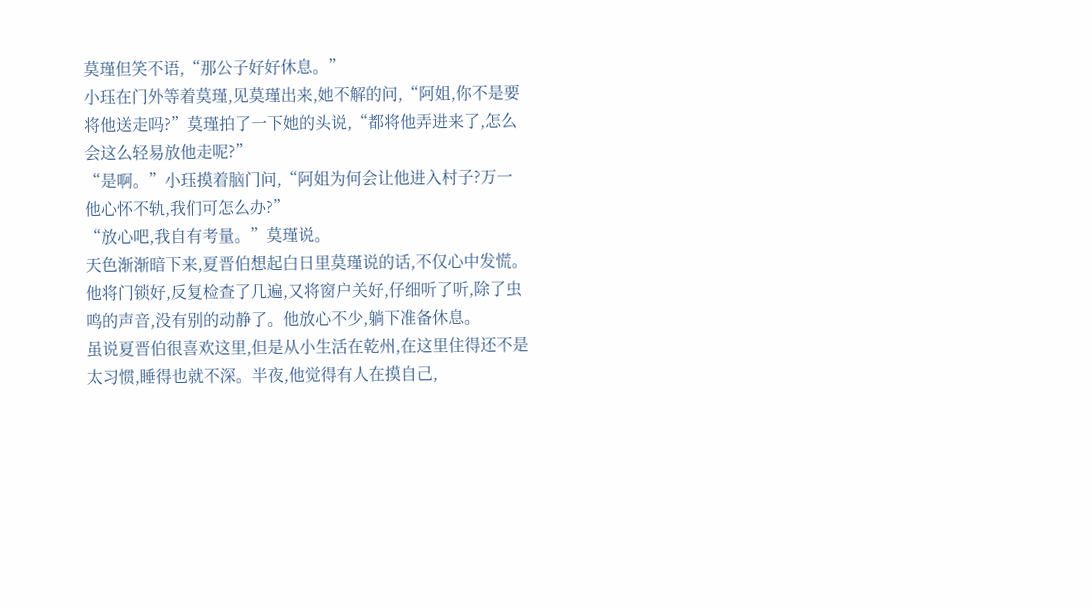莫瑾但笑不语,“那公子好好休息。”
小珏在门外等着莫瑾,见莫瑾出来,她不解的问,“阿姐,你不是要将他送走吗?”莫瑾拍了一下她的头说,“都将他弄进来了,怎么会这么轻易放他走呢?”
“是啊。”小珏摸着脑门问,“阿姐为何会让他进入村子?万一他心怀不轨,我们可怎么办?”
“放心吧,我自有考量。”莫瑾说。
天色渐渐暗下来,夏晋伯想起白日里莫瑾说的话,不仅心中发慌。他将门锁好,反复检查了几遍,又将窗户关好,仔细听了听,除了虫鸣的声音,没有别的动静了。他放心不少,躺下准备休息。
虽说夏晋伯很喜欢这里,但是从小生活在乾州,在这里住得还不是太习惯,睡得也就不深。半夜,他觉得有人在摸自己,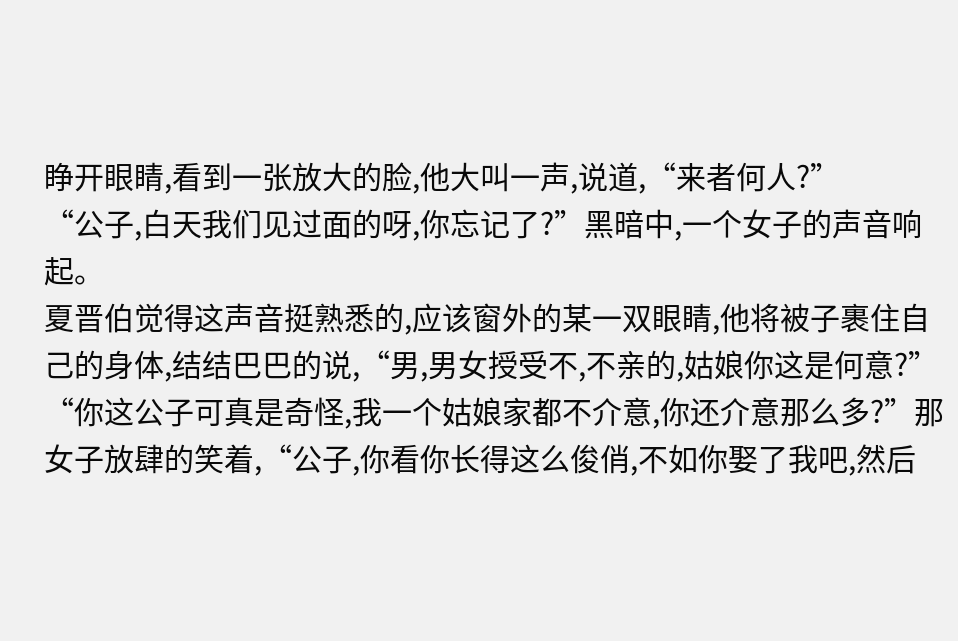睁开眼睛,看到一张放大的脸,他大叫一声,说道,“来者何人?”
“公子,白天我们见过面的呀,你忘记了?”黑暗中,一个女子的声音响起。
夏晋伯觉得这声音挺熟悉的,应该窗外的某一双眼睛,他将被子裹住自己的身体,结结巴巴的说,“男,男女授受不,不亲的,姑娘你这是何意?”
“你这公子可真是奇怪,我一个姑娘家都不介意,你还介意那么多?”那女子放肆的笑着,“公子,你看你长得这么俊俏,不如你娶了我吧,然后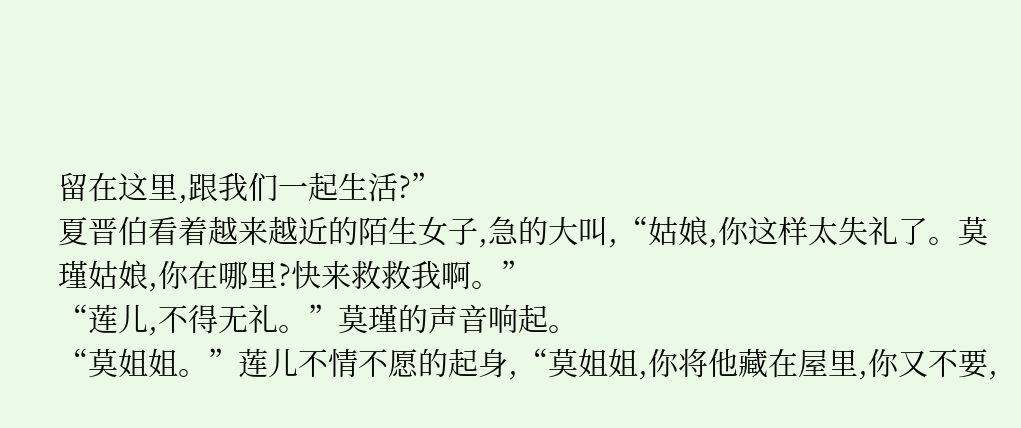留在这里,跟我们一起生活?”
夏晋伯看着越来越近的陌生女子,急的大叫,“姑娘,你这样太失礼了。莫瑾姑娘,你在哪里?快来救救我啊。”
“莲儿,不得无礼。”莫瑾的声音响起。
“莫姐姐。”莲儿不情不愿的起身,“莫姐姐,你将他藏在屋里,你又不要,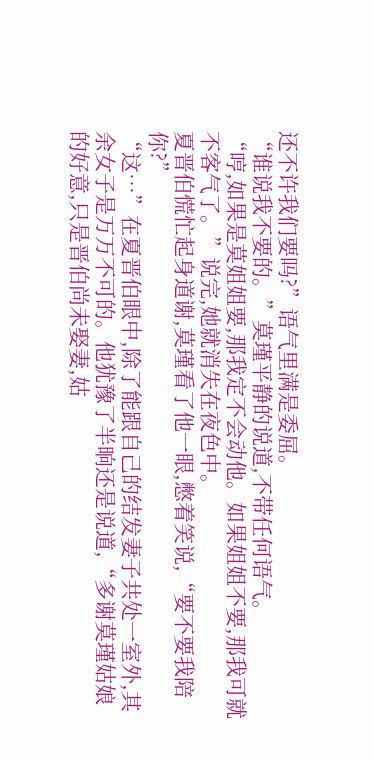还不许我们要吗?”语气里满是委屈。
“谁说我不要的。”莫瑾平静的说道,不带任何语气。
“哼,如果是莫姐姐要,那我定不会动他。如果姐姐不要,那我可就不客气了。”说完,她就消失在夜色中。
夏晋伯慌忙起身道谢,莫瑾看了他一眼,憋着笑说,“要不要我陪你?”
“这…”在夏晋伯眼中,除了能跟自己的结发妻子共处一室外,其余女子是万万不可的。他犹豫了半晌还是说道,“多谢莫瑾姑娘的好意,只是晋伯尚未娶妻,姑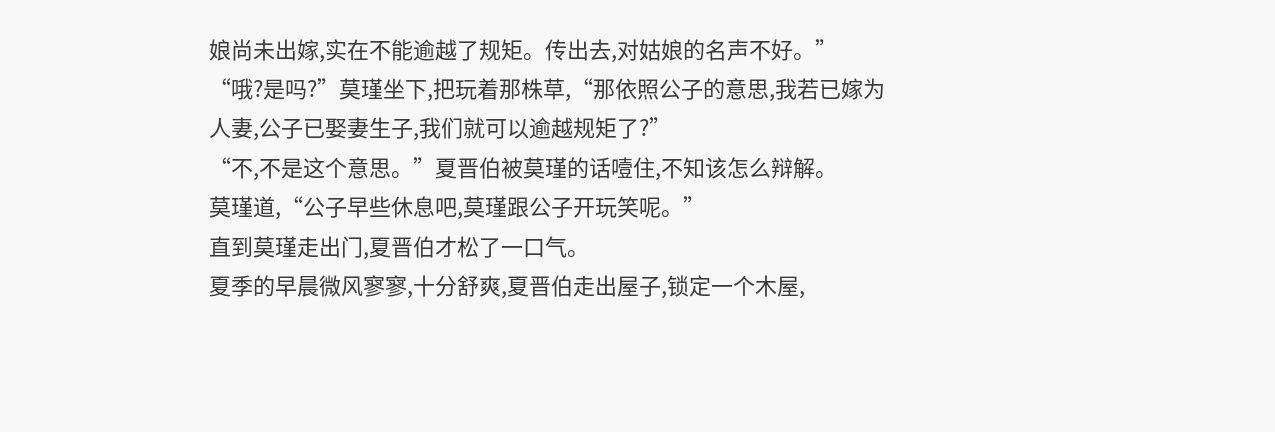娘尚未出嫁,实在不能逾越了规矩。传出去,对姑娘的名声不好。”
“哦?是吗?”莫瑾坐下,把玩着那株草,“那依照公子的意思,我若已嫁为人妻,公子已娶妻生子,我们就可以逾越规矩了?”
“不,不是这个意思。”夏晋伯被莫瑾的话噎住,不知该怎么辩解。
莫瑾道,“公子早些休息吧,莫瑾跟公子开玩笑呢。”
直到莫瑾走出门,夏晋伯才松了一口气。
夏季的早晨微风寥寥,十分舒爽,夏晋伯走出屋子,锁定一个木屋,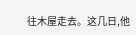往木屋走去。这几日,他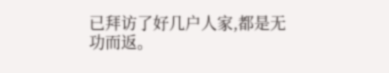已拜访了好几户人家,都是无功而返。